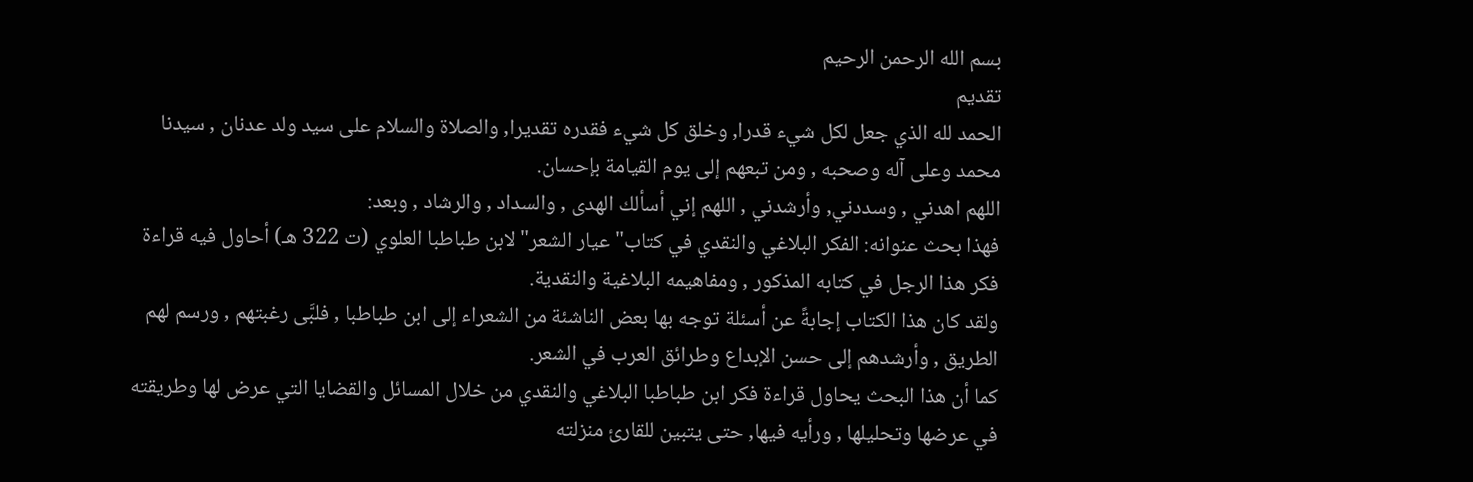بسم الله الرحمن الرحيم
تقديم
الحمد لله الذي جعل لكل شيء قدرا, وخلق كل شيء فقدره تقديرا, والصلاة والسلام على سيد ولد عدنان , سيدنا محمد وعلى آله وصحبه , ومن تبعهم إلى يوم القيامة بإحسان.
اللهم اهدني , وسددني, وأرشدني , اللهم إني أسألك الهدى , والسداد , والرشاد , وبعد:
فهذا بحث عنوانه: الفكر البلاغي والنقدي في كتاب"عيار الشعر"لابن طباطبا العلوي (ت 322 هـ) أحاول فيه قراءة فكر هذا الرجل في كتابه المذكور , ومفاهيمه البلاغية والنقدية.
ولقد كان هذا الكتاب إجابةً عن أسئلة توجه بها بعض الناشئة من الشعراء إلى ابن طباطبا , فلبَّى رغبتهم , ورسم لهم الطريق , وأرشدهم إلى حسن الإبداع وطرائق العرب في الشعر.
كما أن هذا البحث يحاول قراءة فكر ابن طباطبا البلاغي والنقدي من خلال المسائل والقضايا التي عرض لها وطريقته في عرضها وتحليلها , ورأيه فيها, حتى يتبين للقارئ منزلته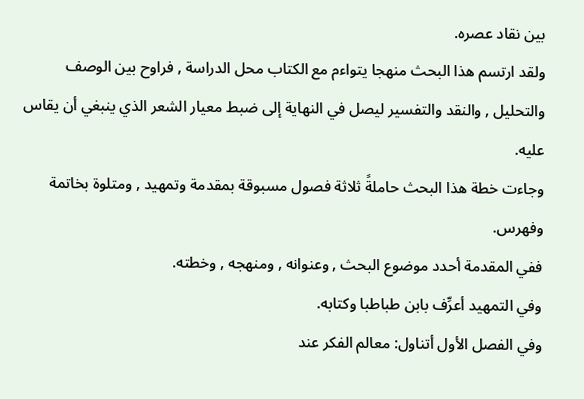بين نقاد عصره.
ولقد ارتسم هذا البحث منهجا يتواءم مع الكتاب محل الدراسة , فراوح بين الوصف والتحليل , والنقد والتفسير ليصل في النهاية إلى ضبط معيار الشعر الذي ينبغي أن يقاس عليه.
وجاءت خطة هذا البحث حاملةً ثلاثة فصول مسبوقة بمقدمة وتمهيد , ومتلوة بخاتمة وفهرس.
ففي المقدمة أحدد موضوع البحث , وعنوانه , ومنهجه , وخطته.
وفي التمهيد أعرِّف بابن طباطبا وكتابه.
وفي الفصل الأول أتناول: معالم الفكر عند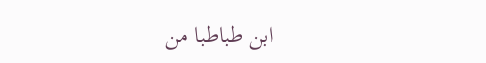ابن طباطبا من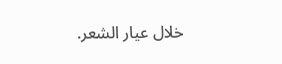خلال عيار الشعر.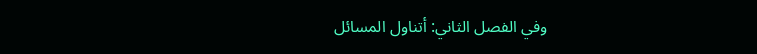وفي الفصل الثاني: أتناول المسائل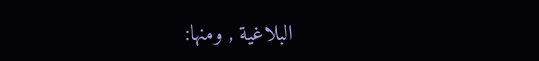البلاغية , ومنها: